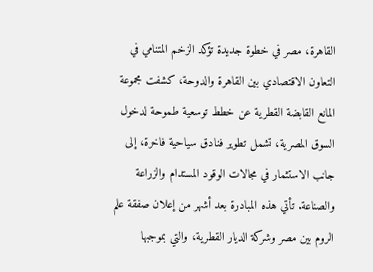القاهرة، مصر في خطوة جديدة تؤكد الزخم المتنامي في التعاون الاقتصادي بين القاهرة والدوحة، كشفت مجموعة المانع القابضة القطرية عن خطط توسعية طموحة لدخول السوق المصرية، تشمل تطوير فنادق سياحية فاخرة، إلى جانب الاستثمار في مجالات الوقود المستدام والزراعة والصناعة. تأتي هذه المبادرة بعد أشهر من إعلان صفقة علم الروم بين مصر وشركة الديار القطرية، والتي بموجبها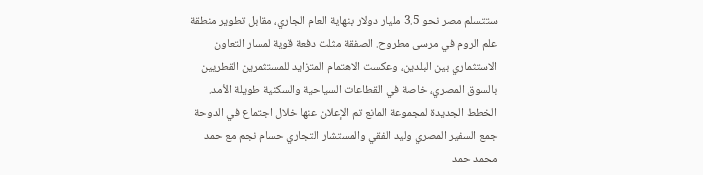ستتسلم مصر نحو 3.5 مليار دولار بنهاية العام الجاري، مقابل تطوير منطقة علم الروم في مرسى مطروح. الصفقة مثلت دفعة قوية لمسار التعاون الاستثماري بين البلدين، وعكست الاهتمام المتزايد للمستثمرين القطريين بالسوق المصري، خاصة في القطاعات السياحية والسكنية طويلة الأمد.
الخطط الجديدة لمجموعة المانع تم الإعلان عنها خلال اجتماع في الدوحة جمع السفير المصري وليد الفقي والمستشار التجاري حسام نجم مع حمد محمد حمد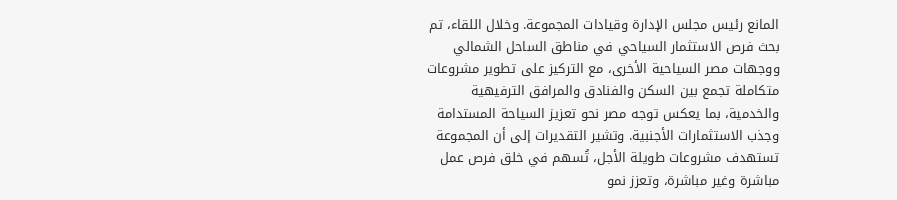المانع رئيس مجلس الإدارة وقيادات المجموعة. وخلال اللقاء، تم بحث فرص الاستثمار السياحي في مناطق الساحل الشمالي ووجهات مصر السياحية الأخرى، مع التركيز على تطوير مشروعات متكاملة تجمع بين السكن والفنادق والمرافق الترفيهية والخدمية، بما يعكس توجه مصر نحو تعزيز السياحة المستدامة
وجذب الاستثمارات الأجنبية. وتشير التقديرات إلى أن المجموعة تستهدف مشروعات طويلة الأجل، تُسهم في خلق فرص عمل مباشرة وغير مباشرة، وتعزز نمو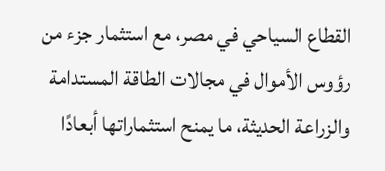القطاع السياحي في مصر، مع استثمار جزء من رؤوس الأموال في مجالات الطاقة المستدامة والزراعة الحديثة، ما يمنح استثماراتها أبعادًا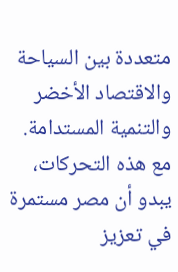متعددة بين السياحة والاقتصاد الأخضر والتنمية المستدامة. مع هذه التحركات، يبدو أن مصر مستمرة في تعزيز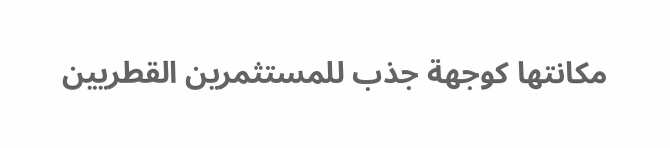مكانتها كوجهة جذب للمستثمرين القطريين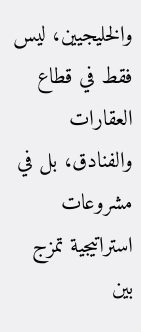والخليجيين، ليس فقط في قطاع العقارات والفنادق، بل في مشروعات استراتيجية تمزج بين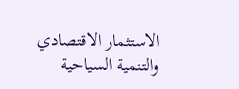الاستثمار الاقتصادي والتنمية السياحية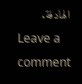الهادفة.
Leave a comment